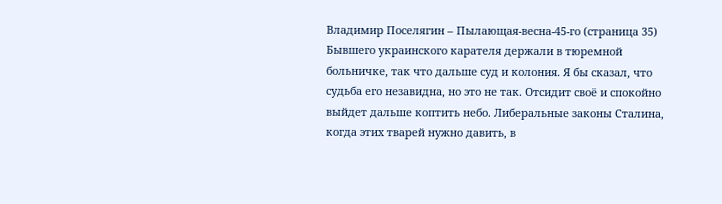Владимир Поселягин – Пылающая-весна-45-го (страница 35)
Бывшего украинского карателя держали в тюремной больничке, так что дальше суд и колония. Я бы сказал, что судьба его незавидна, но это не так. Отсидит своё и спокойно выйдет дальше коптить небо. Либеральные законы Сталина, когда этих тварей нужно давить, в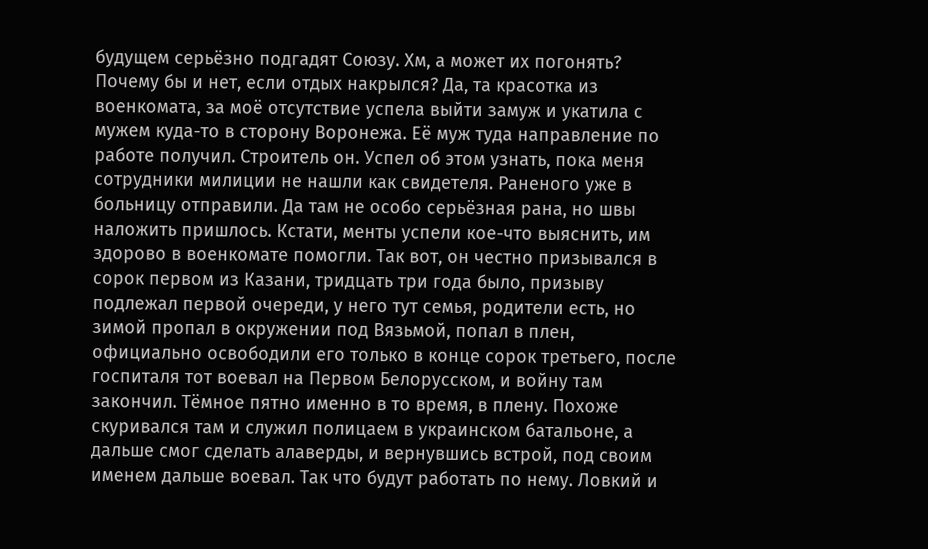будущем серьёзно подгадят Союзу. Хм, а может их погонять? Почему бы и нет, если отдых накрылся? Да, та красотка из военкомата, за моё отсутствие успела выйти замуж и укатила с мужем куда-то в сторону Воронежа. Её муж туда направление по работе получил. Строитель он. Успел об этом узнать, пока меня сотрудники милиции не нашли как свидетеля. Раненого уже в больницу отправили. Да там не особо серьёзная рана, но швы наложить пришлось. Кстати, менты успели кое-что выяснить, им здорово в военкомате помогли. Так вот, он честно призывался в сорок первом из Казани, тридцать три года было, призыву подлежал первой очереди, у него тут семья, родители есть, но зимой пропал в окружении под Вязьмой, попал в плен, официально освободили его только в конце сорок третьего, после госпиталя тот воевал на Первом Белорусском, и войну там закончил. Тёмное пятно именно в то время, в плену. Похоже скуривался там и служил полицаем в украинском батальоне, а дальше смог сделать алаверды, и вернувшись встрой, под своим именем дальше воевал. Так что будут работать по нему. Ловкий и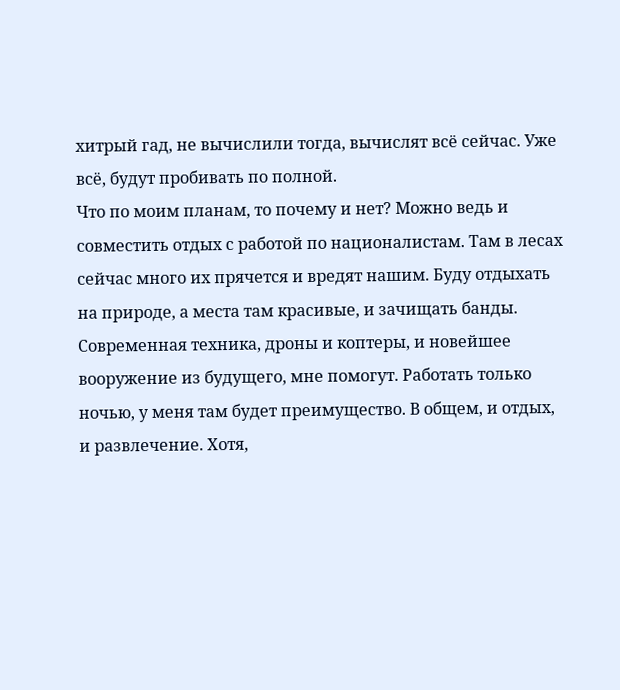хитрый гад, не вычислили тогда, вычислят всё сейчас. Уже всё, будут пробивать по полной.
Что по моим планам, то почему и нет? Можно ведь и совместить отдых с работой по националистам. Там в лесах сейчас много их прячется и вредят нашим. Буду отдыхать на природе, а места там красивые, и зачищать банды. Современная техника, дроны и коптеры, и новейшее вооружение из будущего, мне помогут. Работать только ночью, у меня там будет преимущество. В общем, и отдых, и развлечение. Хотя,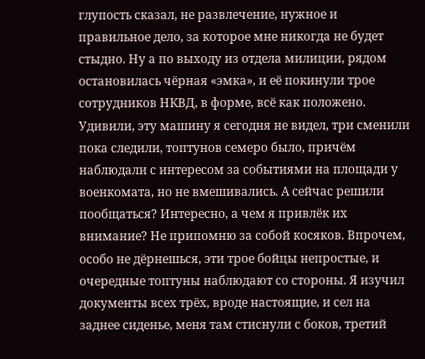глупость сказал, не развлечение, нужное и правильное дело, за которое мне никогда не будет стыдно. Ну а по выходу из отдела милиции, рядом остановилась чёрная «эмка», и её покинули трое сотрудников НКВД, в форме, всё как положено. Удивили, эту машину я сегодня не видел, три сменили пока следили, топтунов семеро было, причём наблюдали с интересом за событиями на площади у военкомата, но не вмешивались. А сейчас решили пообщаться? Интересно, а чем я привлёк их внимание? Не припомню за собой косяков. Впрочем, особо не дёрнешься, эти трое бойцы непростые, и очередные топтуны наблюдают со стороны. Я изучил документы всех трёх, вроде настоящие, и сел на заднее сиденье, меня там стиснули с боков, третий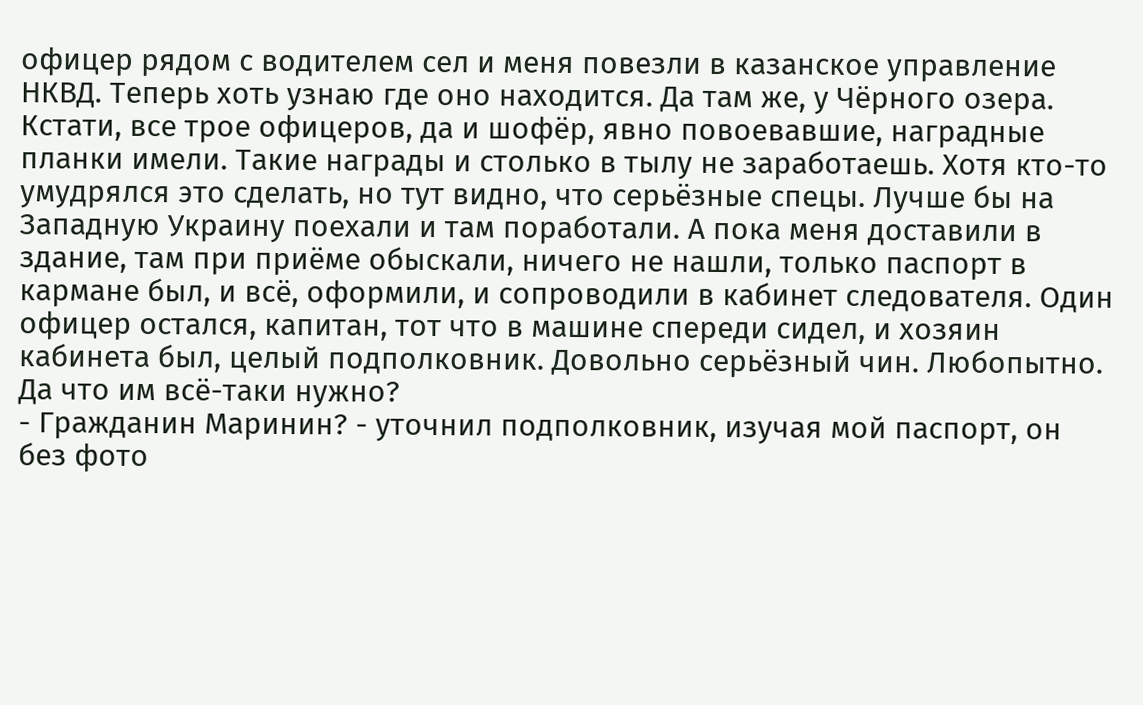офицер рядом с водителем сел и меня повезли в казанское управление НКВД. Теперь хоть узнаю где оно находится. Да там же, у Чёрного озера. Кстати, все трое офицеров, да и шофёр, явно повоевавшие, наградные планки имели. Такие награды и столько в тылу не заработаешь. Хотя кто-то умудрялся это сделать, но тут видно, что серьёзные спецы. Лучше бы на Западную Украину поехали и там поработали. А пока меня доставили в здание, там при приёме обыскали, ничего не нашли, только паспорт в кармане был, и всё, оформили, и сопроводили в кабинет следователя. Один офицер остался, капитан, тот что в машине спереди сидел, и хозяин кабинета был, целый подполковник. Довольно серьёзный чин. Любопытно. Да что им всё-таки нужно?
- Гражданин Маринин? - уточнил подполковник, изучая мой паспорт, он без фото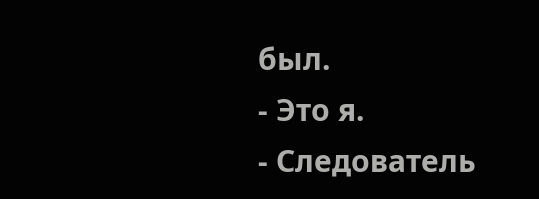был.
- Это я.
- Следователь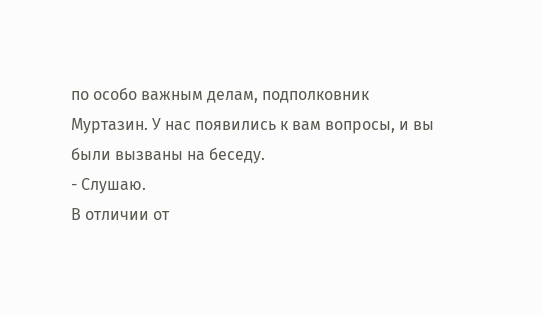по особо важным делам, подполковник Муртазин. У нас появились к вам вопросы, и вы были вызваны на беседу.
- Слушаю.
В отличии от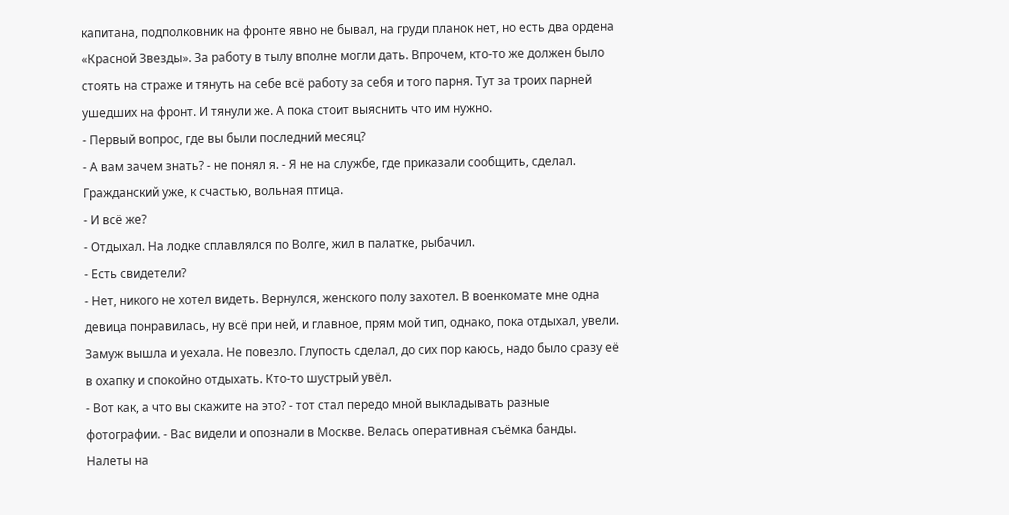капитана, подполковник на фронте явно не бывал, на груди планок нет, но есть два ордена «Красной Звезды». За работу в тылу вполне могли дать. Впрочем, кто-то же должен было стоять на страже и тянуть на себе всё работу за себя и того парня. Тут за троих парней ушедших на фронт. И тянули же. А пока стоит выяснить что им нужно.
- Первый вопрос, где вы были последний месяц?
- А вам зачем знать? - не понял я. - Я не на службе, где приказали сообщить, сделал. Гражданский уже, к счастью, вольная птица.
- И всё же?
- Отдыхал. На лодке сплавлялся по Волге, жил в палатке, рыбачил.
- Есть свидетели?
- Нет, никого не хотел видеть. Вернулся, женского полу захотел. В военкомате мне одна девица понравилась, ну всё при ней, и главное, прям мой тип, однако, пока отдыхал, увели. Замуж вышла и уехала. Не повезло. Глупость сделал, до сих пор каюсь, надо было сразу её в охапку и спокойно отдыхать. Кто-то шустрый увёл.
- Вот как, а что вы скажите на это? - тот стал передо мной выкладывать разные фотографии. - Вас видели и опознали в Москве. Велась оперативная съёмка банды. Налеты на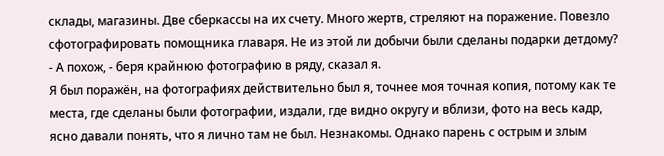склады, магазины. Две сберкассы на их счету. Много жертв, стреляют на поражение. Повезло сфотографировать помощника главаря. Не из этой ли добычи были сделаны подарки детдому?
- А похож, - беря крайнюю фотографию в ряду, сказал я.
Я был поражён, на фотографиях действительно был я, точнее моя точная копия, потому как те места, где сделаны были фотографии, издали, где видно округу и вблизи, фото на весь кадр, ясно давали понять, что я лично там не был. Незнакомы. Однако парень с острым и злым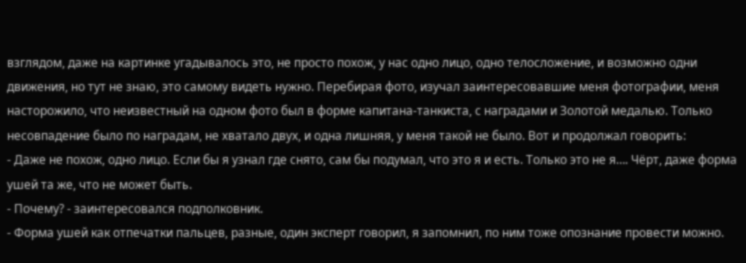взглядом, даже на картинке угадывалось это, не просто похож, у нас одно лицо, одно телосложение, и возможно одни движения, но тут не знаю, это самому видеть нужно. Перебирая фото, изучал заинтересовавшие меня фотографии, меня насторожило, что неизвестный на одном фото был в форме капитана-танкиста, с наградами и Золотой медалью. Только несовпадение было по наградам, не хватало двух, и одна лишняя, у меня такой не было. Вот и продолжал говорить:
- Даже не похож, одно лицо. Если бы я узнал где снято, сам бы подумал, что это я и есть. Только это не я…. Чёрт, даже форма ушей та же, что не может быть.
- Почему? - заинтересовался подполковник.
- Форма ушей как отпечатки пальцев, разные, один эксперт говорил, я запомнил, по ним тоже опознание провести можно.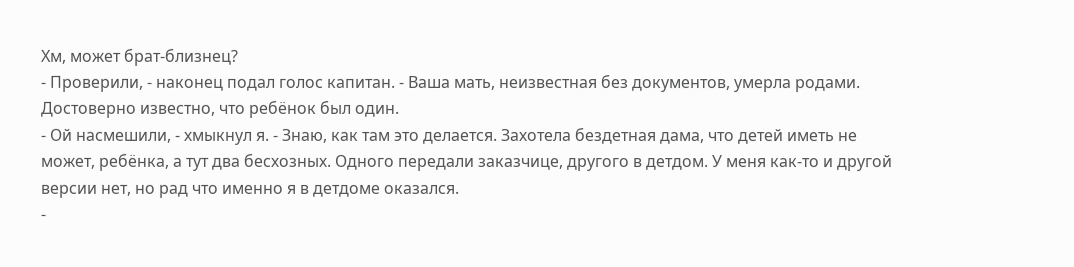Хм, может брат-близнец?
- Проверили, - наконец подал голос капитан. - Ваша мать, неизвестная без документов, умерла родами. Достоверно известно, что ребёнок был один.
- Ой насмешили, - хмыкнул я. - Знаю, как там это делается. Захотела бездетная дама, что детей иметь не может, ребёнка, а тут два бесхозных. Одного передали заказчице, другого в детдом. У меня как-то и другой версии нет, но рад что именно я в детдоме оказался.
-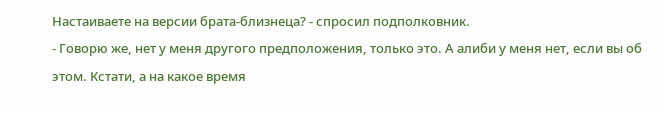Настаиваете на версии брата-близнеца? - спросил подполковник.
- Говорю же, нет у меня другого предположения, только это. А алиби у меня нет, если вы об этом. Кстати, а на какое время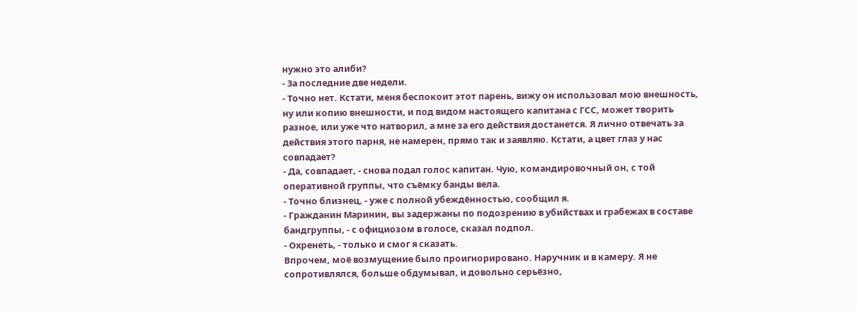нужно это алиби?
- За последние две недели.
- Точно нет. Кстати, меня беспокоит этот парень, вижу он использовал мою внешность, ну или копию внешности, и под видом настоящего капитана с ГСС, может творить разное, или уже что натворил, а мне за его действия достанется. Я лично отвечать за действия этого парня, не намерен, прямо так и заявляю. Кстати, а цвет глаз у нас совпадает?
- Да, совпадает, - снова подал голос капитан. Чую, командировочный он, с той оперативной группы, что съёмку банды вела.
- Точно близнец, - уже с полной убеждённостью, сообщил я.
- Гражданин Маринин, вы задержаны по подозрению в убийствах и грабежах в составе бандгруппы, - с официозом в голосе, сказал подпол.
- Охренеть, - только и смог я сказать.
Впрочем, моё возмущение было проигнорировано. Наручник и в камеру. Я не сопротивлялся, больше обдумывал, и довольно серьёзно,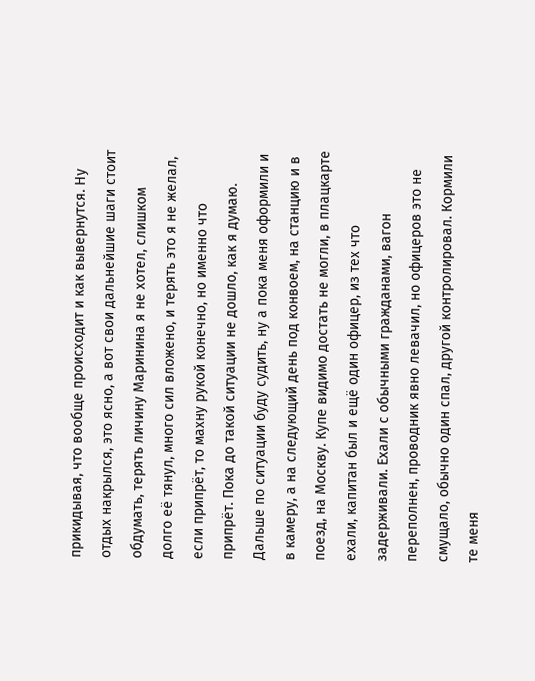прикидывая, что вообще происходит и как вывернутся. Ну отдых накрылся, это ясно, а вот свои дальнейшие шаги стоит обдумать, терять личину Маринина я не хотел, слишком долго её тянул, много сил вложено, и терять это я не желал, если припрёт, то махну рукой конечно, но именно что припрёт. Пока до такой ситуации не дошло, как я думаю. Дальше по ситуации буду судить, ну а пока меня оформили и в камеру, а на следующий день под конвоем, на станцию и в поезд, на Москву. Купе видимо достать не могли, в плацкарте ехали, капитан был и ещё один офицер, из тех что задерживали. Ехали с обычными гражданами, вагон переполнен, проводник явно левачил, но офицеров это не смущало, обычно один спал, другой контролировал. Кормили те меня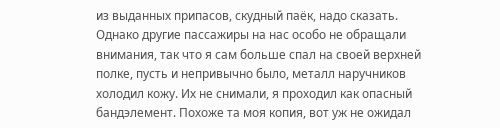из выданных припасов, скудный паёк, надо сказать. Однако другие пассажиры на нас особо не обращали внимания, так что я сам больше спал на своей верхней полке, пусть и непривычно было, металл наручников холодил кожу. Их не снимали, я проходил как опасный бандэлемент. Похоже та моя копия, вот уж не ожидал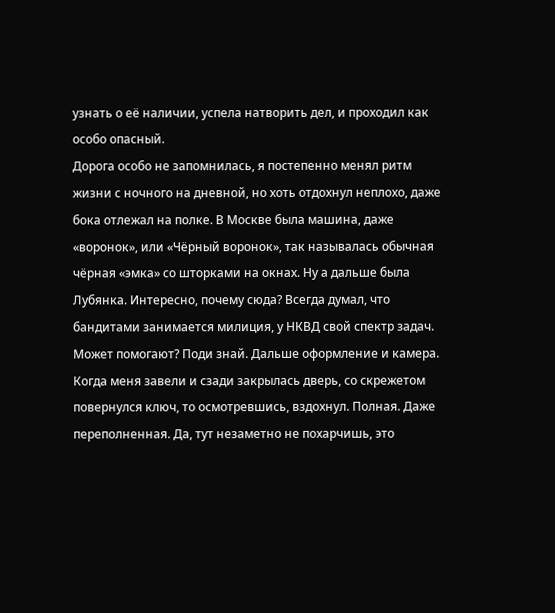узнать о её наличии, успела натворить дел, и проходил как особо опасный.
Дорога особо не запомнилась, я постепенно менял ритм жизни с ночного на дневной, но хоть отдохнул неплохо, даже бока отлежал на полке. В Москве была машина, даже «воронок», или «Чёрный воронок», так называлась обычная чёрная «эмка» со шторками на окнах. Ну а дальше была Лубянка. Интересно, почему сюда? Всегда думал, что бандитами занимается милиция, у НКВД свой спектр задач. Может помогают? Поди знай. Дальше оформление и камера. Когда меня завели и сзади закрылась дверь, со скрежетом повернулся ключ, то осмотревшись, вздохнул. Полная. Даже переполненная. Да, тут незаметно не похарчишь, это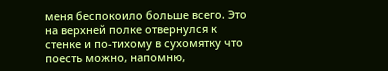меня беспокоило больше всего. Это на верхней полке отвернулся к стенке и по-тихому в сухомятку что поесть можно, напомню,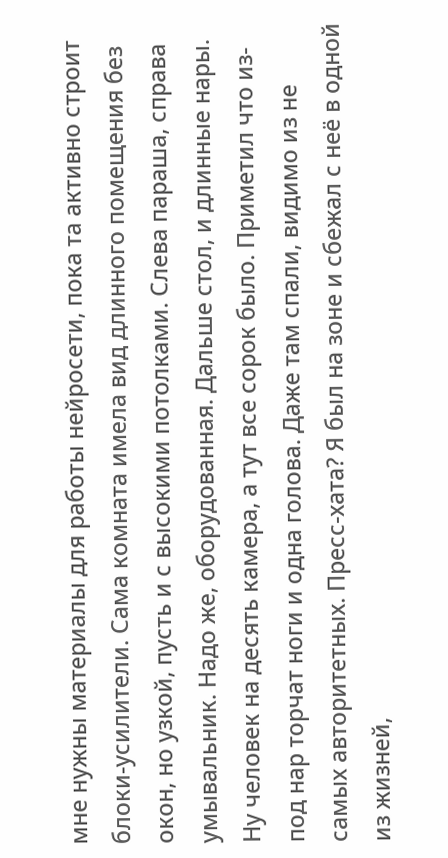мне нужны материалы для работы нейросети, пока та активно строит блоки-усилители. Сама комната имела вид длинного помещения без окон, но узкой, пусть и с высокими потолками. Слева параша, справа умывальник. Надо же, оборудованная. Дальше стол, и длинные нары. Ну человек на десять камера, а тут все сорок было. Приметил что из-под нар торчат ноги и одна голова. Даже там спали, видимо из не самых авторитетных. Пресс-хата? Я был на зоне и сбежал с неё в одной из жизней,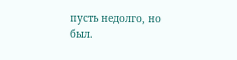пусть недолго, но был.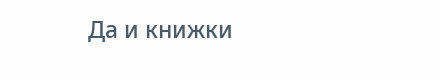Да и книжки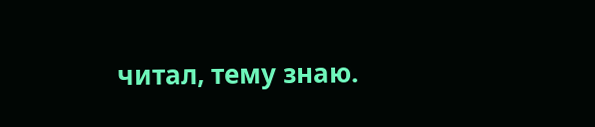читал, тему знаю.